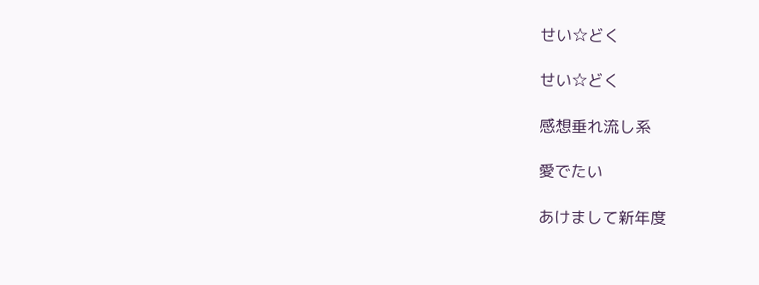せい☆どく

せい☆どく

感想垂れ流し系

愛でたい

あけまして新年度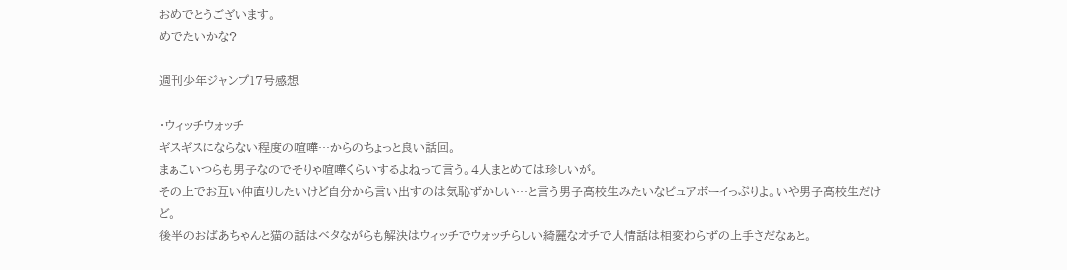おめでとうございます。
めでたいかな?

週刊少年ジャンプ17号感想

・ウィッチウォッチ
ギスギスにならない程度の喧嘩…からのちょっと良い話回。
まぁこいつらも男子なのでそりゃ喧嘩くらいするよねって言う。4人まとめては珍しいが。
その上でお互い仲直りしたいけど自分から言い出すのは気恥ずかしい…と言う男子高校生みたいなピュアボーイっぷりよ。いや男子高校生だけど。
後半のおばあちゃんと猫の話はベタながらも解決はウィッチでウォッチらしい綺麗なオチで人情話は相変わらずの上手さだなぁと。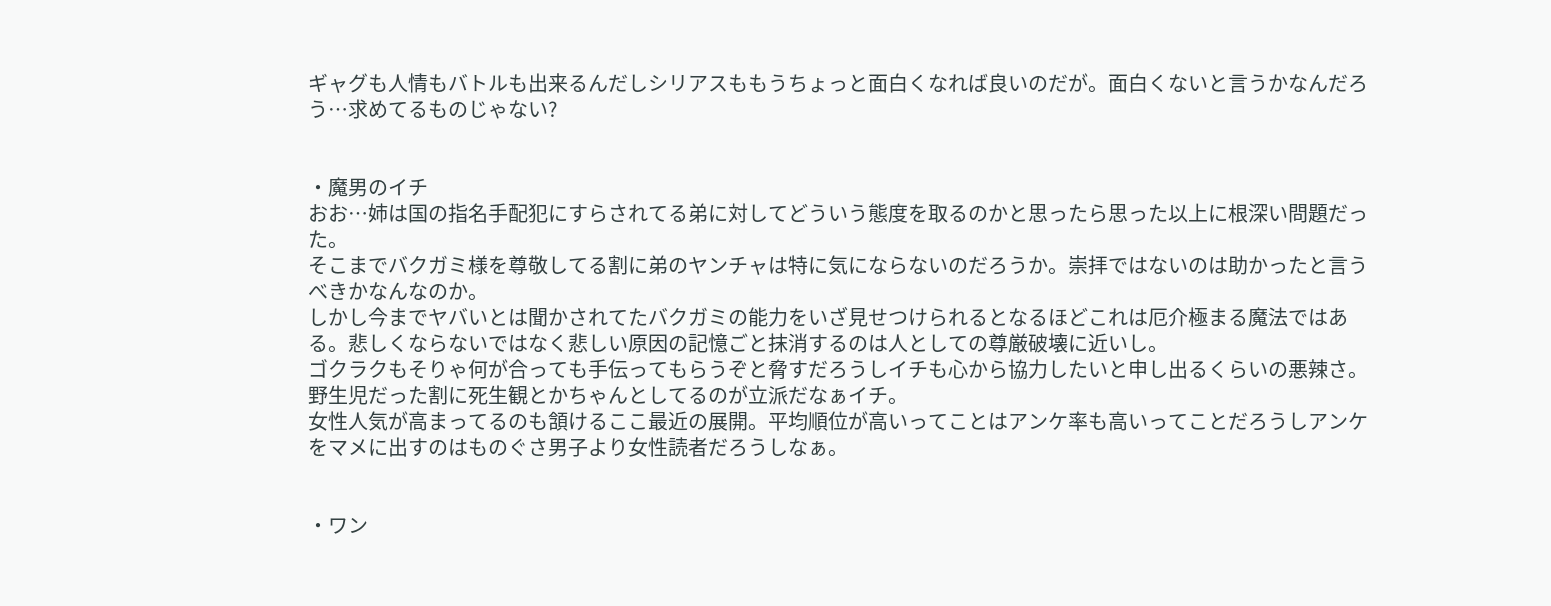ギャグも人情もバトルも出来るんだしシリアスももうちょっと面白くなれば良いのだが。面白くないと言うかなんだろう…求めてるものじゃない?


・魔男のイチ
おお…姉は国の指名手配犯にすらされてる弟に対してどういう態度を取るのかと思ったら思った以上に根深い問題だった。
そこまでバクガミ様を尊敬してる割に弟のヤンチャは特に気にならないのだろうか。崇拝ではないのは助かったと言うべきかなんなのか。
しかし今までヤバいとは聞かされてたバクガミの能力をいざ見せつけられるとなるほどこれは厄介極まる魔法ではある。悲しくならないではなく悲しい原因の記憶ごと抹消するのは人としての尊厳破壊に近いし。
ゴクラクもそりゃ何が合っても手伝ってもらうぞと脅すだろうしイチも心から協力したいと申し出るくらいの悪辣さ。野生児だった割に死生観とかちゃんとしてるのが立派だなぁイチ。
女性人気が高まってるのも頷けるここ最近の展開。平均順位が高いってことはアンケ率も高いってことだろうしアンケをマメに出すのはものぐさ男子より女性読者だろうしなぁ。


・ワン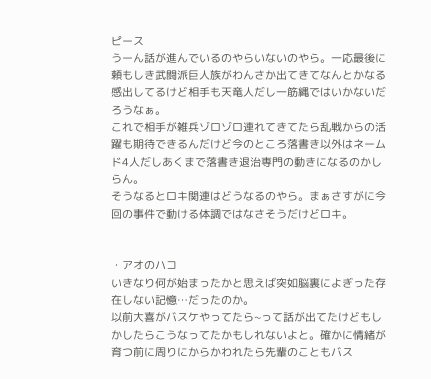ピース
うーん話が進んでいるのやらいないのやら。一応最後に頼もしき武闘派巨人族がわんさか出てきてなんとかなる感出してるけど相手も天竜人だし一筋縄ではいかないだろうなぁ。
これで相手が雑兵ゾロゾロ連れてきてたら乱戦からの活躍も期待できるんだけど今のところ落書き以外はネームド4人だしあくまで落書き退治専門の動きになるのかしらん。
そうなるとロキ関連はどうなるのやら。まぁさすがに今回の事件で動ける体調ではなさそうだけどロキ。


・アオのハコ
いきなり何が始まったかと思えば突如脳裏によぎった存在しない記憶…だったのか。
以前大喜がバスケやってたら~って話が出てたけどもしかしたらこうなってたかもしれないよと。確かに情緒が育つ前に周りにからかわれたら先輩のこともバス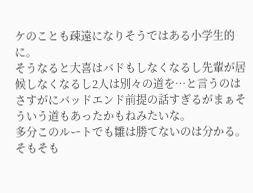ケのことも疎遠になりそうではある小学生的に。
そうなると大喜はバドもしなくなるし先輩が居候しなくなるし2人は別々の道を…と言うのはさすがにバッドエンド前提の話すぎるがまぁそういう道もあったかもねみたいな。
多分このルートでも雛は勝てないのは分かる。そもそも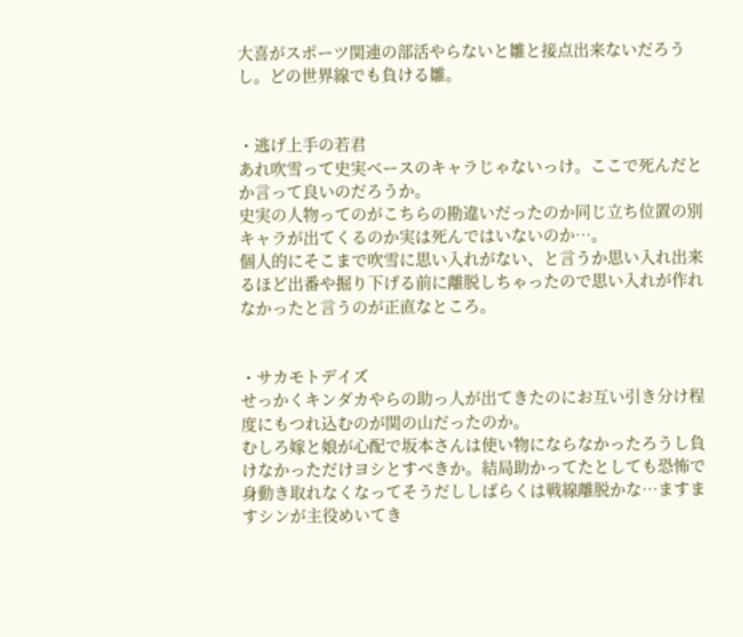大喜がスポーツ関連の部活やらないと雛と接点出来ないだろうし。どの世界線でも負ける雛。


・逃げ上手の若君
あれ吹雪って史実ベースのキャラじゃないっけ。ここで死んだとか言って良いのだろうか。
史実の人物ってのがこちらの勘違いだったのか同じ立ち位置の別キャラが出てくるのか実は死んではいないのか…。
個人的にそこまで吹雪に思い入れがない、と言うか思い入れ出来るほど出番や掘り下げる前に離脱しちゃったので思い入れが作れなかったと言うのが正直なところ。


・サカモトデイズ
せっかくキンダカやらの助っ人が出てきたのにお互い引き分け程度にもつれ込むのが関の山だったのか。
むしろ嫁と娘が心配で坂本さんは使い物にならなかったろうし負けなかっただけヨシとすべきか。結局助かってたとしても恐怖で身動き取れなくなってそうだししばらくは戦線離脱かな…ますますシンが主役めいてき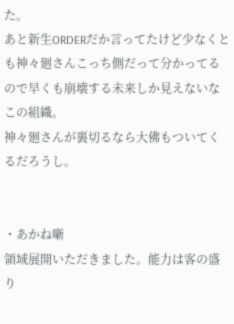た。
あと新生ORDERだか言ってたけど少なくとも神々廻さんこっち側だって分かってるので早くも崩壊する未来しか見えないなこの組織。
神々廻さんが裏切るなら大佛もついてくるだろうし。


・あかね噺
領域展開いただきました。能力は客の盛り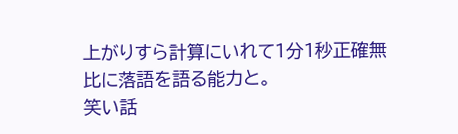上がりすら計算にいれて1分1秒正確無比に落語を語る能力と。
笑い話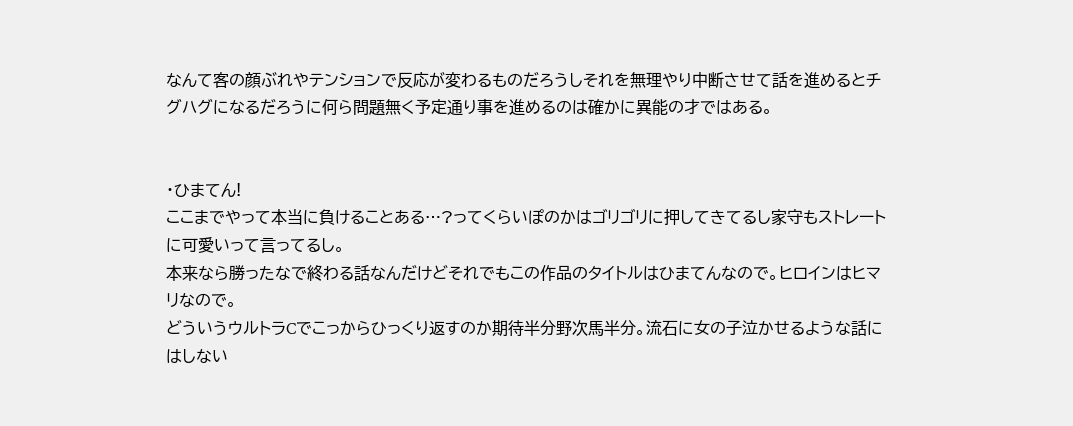なんて客の顔ぶれやテンションで反応が変わるものだろうしそれを無理やり中断させて話を進めるとチグハグになるだろうに何ら問題無く予定通り事を進めるのは確かに異能の才ではある。


・ひまてん!
ここまでやって本当に負けることある…?ってくらいぽのかはゴリゴリに押してきてるし家守もストレートに可愛いって言ってるし。
本来なら勝ったなで終わる話なんだけどそれでもこの作品のタイトルはひまてんなので。ヒロインはヒマリなので。
どういうウルトラCでこっからひっくり返すのか期待半分野次馬半分。流石に女の子泣かせるような話にはしない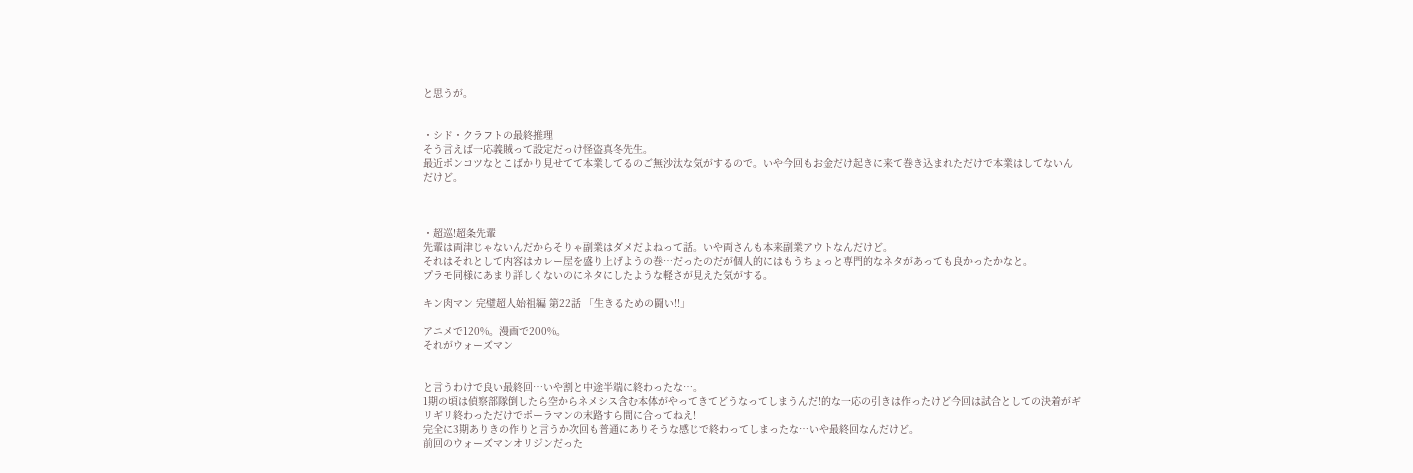と思うが。


・シド・クラフトの最終推理
そう言えば一応義賊って設定だっけ怪盗真冬先生。
最近ポンコツなとこばかり見せてて本業してるのご無沙汰な気がするので。いや今回もお金だけ起きに来て巻き込まれただけで本業はしてないんだけど。



・超巡!超条先輩
先輩は両津じゃないんだからそりゃ副業はダメだよねって話。いや両さんも本来副業アウトなんだけど。
それはそれとして内容はカレー屋を盛り上げようの巻…だったのだが個人的にはもうちょっと専門的なネタがあっても良かったかなと。
プラモ同様にあまり詳しくないのにネタにしたような軽さが見えた気がする。

キン肉マン 完璧超人始祖編 第22話 「生きるための闘い!!」

アニメで120%。漫画で200%。
それがウォーズマン


と言うわけで良い最終回…いや割と中途半端に終わったな…。
1期の頃は偵察部隊倒したら空からネメシス含む本体がやってきてどうなってしまうんだ!的な一応の引きは作ったけど今回は試合としての決着がギリギリ終わっただけでポーラマンの末路すら間に合ってねえ!
完全に3期ありきの作りと言うか次回も普通にありそうな感じで終わってしまったな…いや最終回なんだけど。
前回のウォーズマンオリジンだった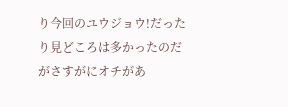り今回のユウジョウ!だったり見どころは多かったのだがさすがにオチがあ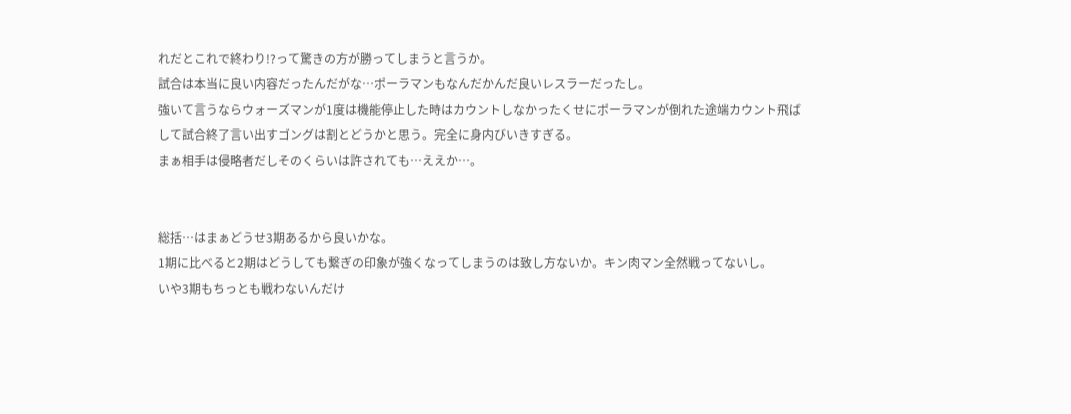れだとこれで終わり!?って驚きの方が勝ってしまうと言うか。
試合は本当に良い内容だったんだがな…ポーラマンもなんだかんだ良いレスラーだったし。
強いて言うならウォーズマンが1度は機能停止した時はカウントしなかったくせにポーラマンが倒れた途端カウント飛ばして試合終了言い出すゴングは割とどうかと思う。完全に身内びいきすぎる。
まぁ相手は侵略者だしそのくらいは許されても…ええか…。


総括…はまぁどうせ3期あるから良いかな。
1期に比べると2期はどうしても繋ぎの印象が強くなってしまうのは致し方ないか。キン肉マン全然戦ってないし。
いや3期もちっとも戦わないんだけ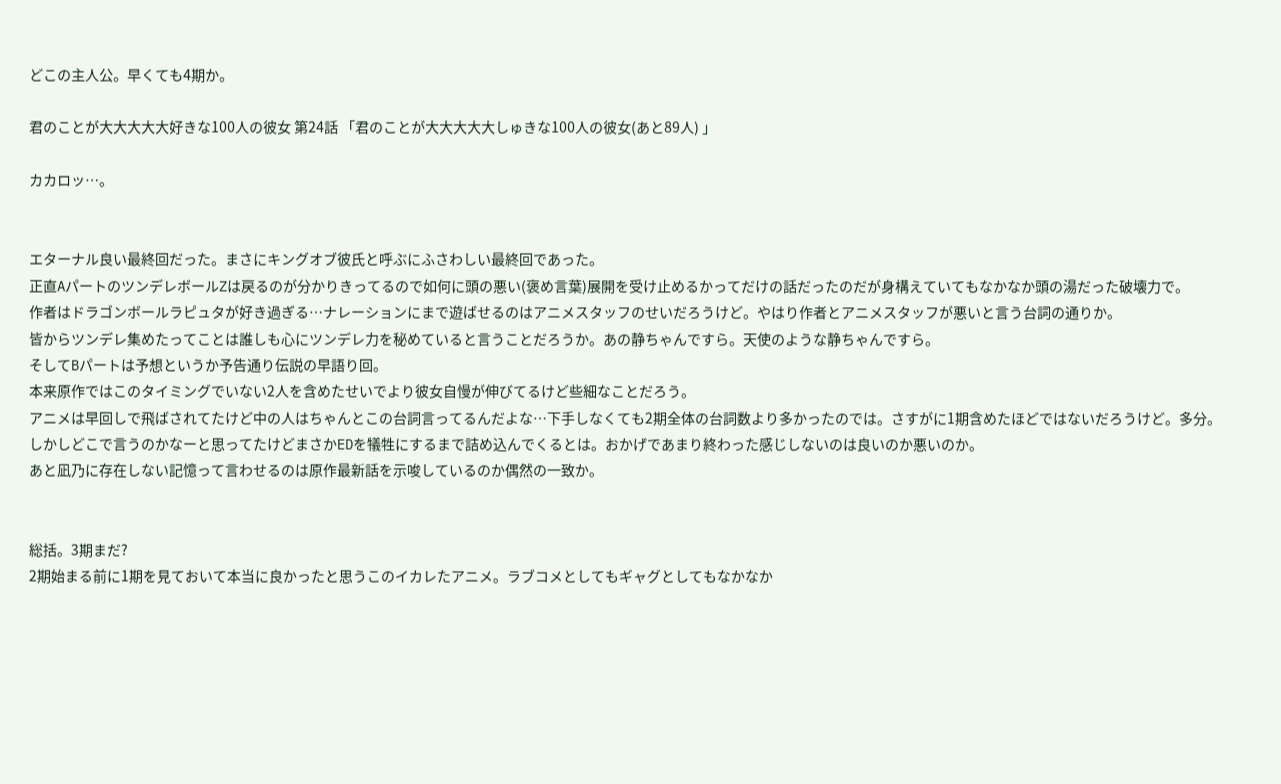どこの主人公。早くても4期か。

君のことが大大大大大好きな100人の彼女 第24話 「君のことが大大大大大しゅきな100人の彼女(あと89人) 」

カカロッ…。


エターナル良い最終回だった。まさにキングオブ彼氏と呼ぶにふさわしい最終回であった。
正直AパートのツンデレボールZは戻るのが分かりきってるので如何に頭の悪い(褒め言葉)展開を受け止めるかってだけの話だったのだが身構えていてもなかなか頭の湯だった破壊力で。
作者はドラゴンボールラピュタが好き過ぎる…ナレーションにまで遊ばせるのはアニメスタッフのせいだろうけど。やはり作者とアニメスタッフが悪いと言う台詞の通りか。
皆からツンデレ集めたってことは誰しも心にツンデレ力を秘めていると言うことだろうか。あの静ちゃんですら。天使のような静ちゃんですら。
そしてBパートは予想というか予告通り伝説の早語り回。
本来原作ではこのタイミングでいない2人を含めたせいでより彼女自慢が伸びてるけど些細なことだろう。
アニメは早回しで飛ばされてたけど中の人はちゃんとこの台詞言ってるんだよな…下手しなくても2期全体の台詞数より多かったのでは。さすがに1期含めたほどではないだろうけど。多分。
しかしどこで言うのかなーと思ってたけどまさかEDを犠牲にするまで詰め込んでくるとは。おかげであまり終わった感じしないのは良いのか悪いのか。
あと凪乃に存在しない記憶って言わせるのは原作最新話を示唆しているのか偶然の一致か。


総括。3期まだ?
2期始まる前に1期を見ておいて本当に良かったと思うこのイカレたアニメ。ラブコメとしてもギャグとしてもなかなか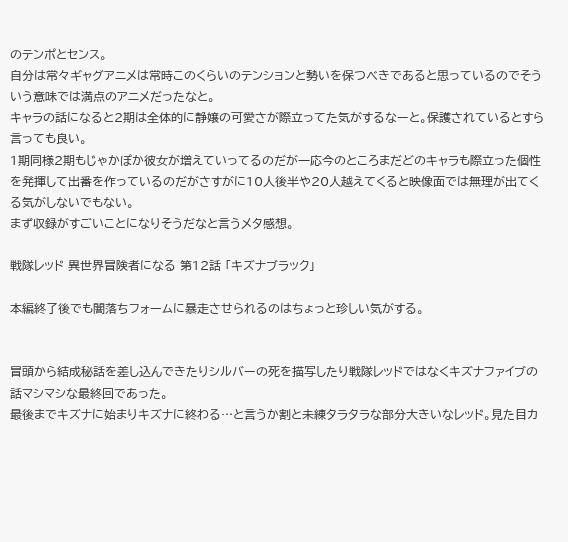のテンポとセンス。
自分は常々ギャグアニメは常時このくらいのテンションと勢いを保つべきであると思っているのでそういう意味では満点のアニメだったなと。
キャラの話になると2期は全体的に静嬢の可愛さが際立ってた気がするなーと。保護されているとすら言っても良い。
1期同様2期もじゃかぽか彼女が増えていってるのだが一応今のところまだどのキャラも際立った個性を発揮して出番を作っているのだがさすがに10人後半や20人越えてくると映像面では無理が出てくる気がしないでもない。
まず収録がすごいことになりそうだなと言うメタ感想。

戦隊レッド 異世界冒険者になる 第12話 「キズナブラック」

本編終了後でも闇落ちフォームに暴走させられるのはちょっと珍しい気がする。


冒頭から結成秘話を差し込んできたりシルバーの死を描写したり戦隊レッドではなくキズナファイブの話マシマシな最終回であった。
最後までキズナに始まりキズナに終わる…と言うか割と未練タラタラな部分大きいなレッド。見た目カ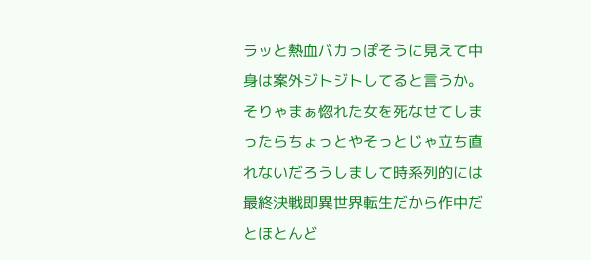ラッと熱血バカっぽそうに見えて中身は案外ジトジトしてると言うか。
そりゃまぁ惚れた女を死なせてしまったらちょっとやそっとじゃ立ち直れないだろうしまして時系列的には最終決戦即異世界転生だから作中だとほとんど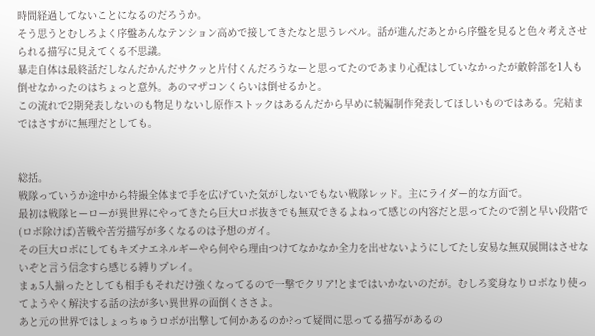時間経過してないことになるのだろうか。
そう思うとむしろよく序盤あんなテンション高めで接してきたなと思うレベル。話が進んだあとから序盤を見ると色々考えさせられる描写に見えてくる不思議。
暴走自体は最終話だしなんだかんだサクッと片付くんだろうなーと思ってたのであまり心配はしていなかったが敵幹部を1人も倒せなかったのはちょっと意外。あのマザコンくらいは倒せるかと。
この流れで2期発表しないのも物足りないし原作ストックはあるんだから早めに続編制作発表してほしいものではある。完結まではさすがに無理だとしても。


総括。
戦隊っていうか途中から特撮全体まで手を広げていた気がしないでもない戦隊レッド。主にライダー的な方面で。
最初は戦隊ヒーローが異世界にやってきたら巨大ロボ抜きでも無双できるよねって感じの内容だと思ってたので割と早い段階で(ロボ除けば)苦戦や苦労描写が多くなるのは予想のガイ。
その巨大ロボにしてもキズナエネルギーやら何やら理由つけてなかなか全力を出せないようにしてたし安易な無双展開はさせないぞと言う信念すら感じる縛りプレイ。
まぁ5人揃ったとしても相手もそれだけ強くなってるので一撃でクリア!とまではいかないのだが。むしろ変身なりロボなり使ってようやく解決する話の法が多い異世界の面倒くささよ。
あと元の世界ではしょっちゅうロボが出撃して何かあるのか?って疑問に思ってる描写があるの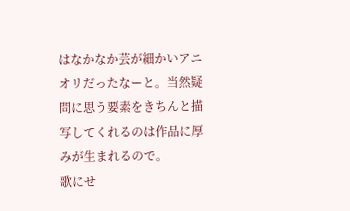はなかなか芸が細かいアニオリだったなーと。当然疑問に思う要素をきちんと描写してくれるのは作品に厚みが生まれるので。
歌にせ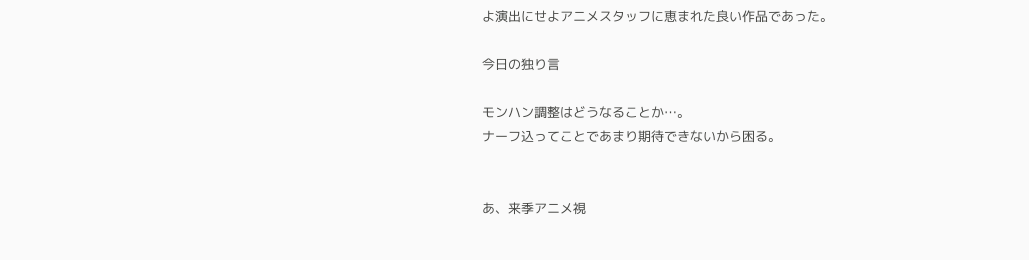よ演出にせよアニメスタッフに恵まれた良い作品であった。

今日の独り言

モンハン調整はどうなることか…。
ナーフ込ってことであまり期待できないから困る。


あ、来季アニメ視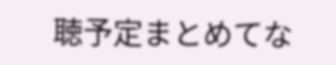聴予定まとめてな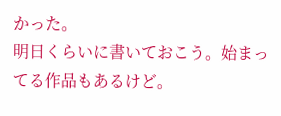かった。
明日くらいに書いておこう。始まってる作品もあるけど。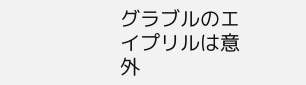グラブルのエイプリルは意外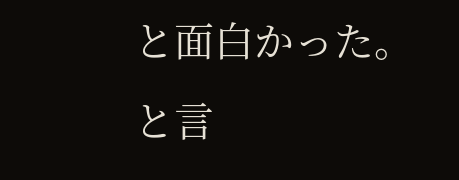と面白かった。
と言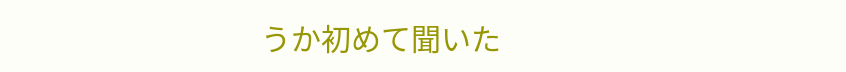うか初めて聞いた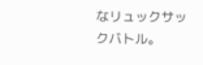なリュックサックバトル。